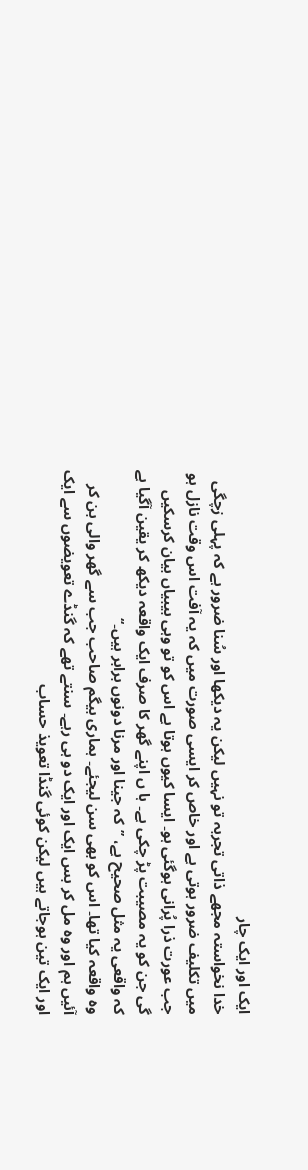ایک اور ایک چار
خدا نخواستہ مجھے ذاتی تجربہ تو نہیں لیکن یہ دیکھا اور سُنا ضرور ہے کہ پہلی زچگی میں تکلیف ضرور ہوتی ہے اور خاص کر ایسی صورت میں کہ یہ آفت اس وقت نازل ہو جب عورت ذرا پُرانی ہوگئی ہو۔ ایسا کیوں ہوتا ہے اس کو تو وہی بیبیاں بیان کرسکیں گی جن کو یہ مصیبت پڑ چکی ہے۔ ہا ں اپنے گھر کا صرف ایک واقعہ دیکھ کر یقین آگیا ہے کہ واقعی یہ مثل صحیح ہے، ’’کہ جینا اور مرنا دونوں برابر ہیں۔‘‘
وہ واقعہ کیا تھا۔ اس کو بھی سن لیجئے۔ ہماری بیگم صاحب جب سے گھر والی بن کر آئیں ہم اور وہ مل کر بس ایک اور ایک دو ہی رہے۔ سنتے تھے کہ گنڈے تعویضوں سے ایک اور ایک تین ہوجاتے ہیں لیکن کوئی گنڈا تعویذ حساب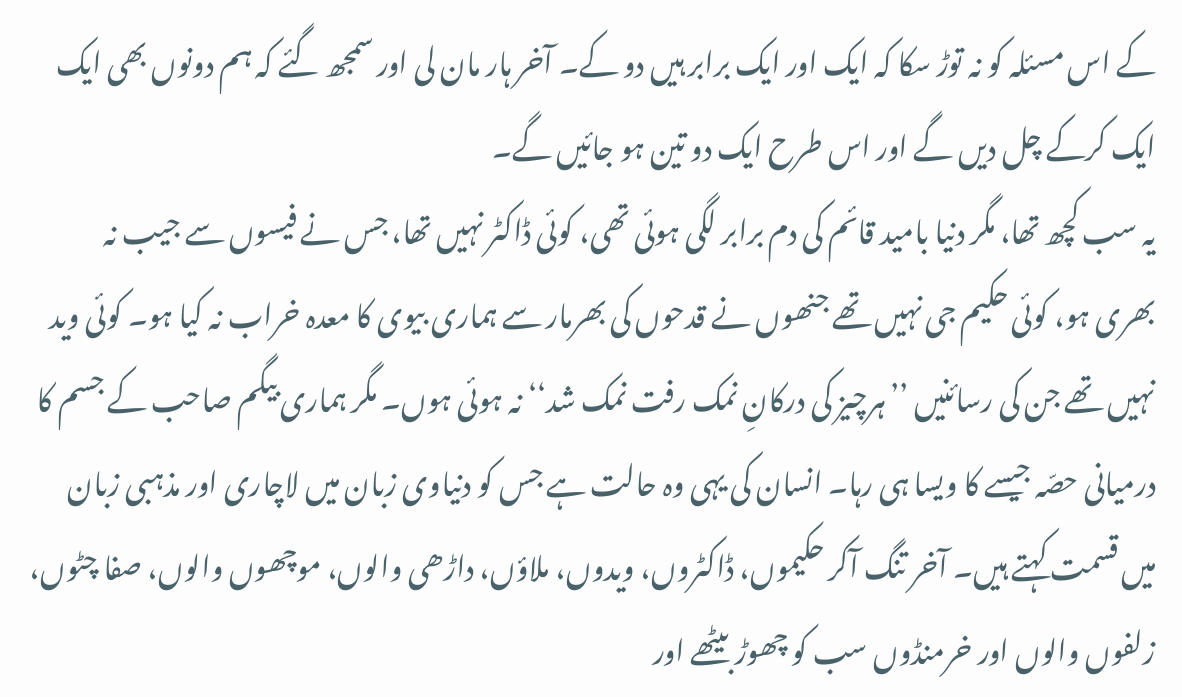کے اس مسئلہ کو نہ توڑ سکا کہ ایک اور ایک برابر ہیں دو کے۔ آخر ہار مان لی اور سمجھ گئے کہ ہم دونوں بھی ایک ایک کرکے چل دیں گے اور اس طرح ایک دو تین ہو جائیں گے۔
یہ سب کچھ تھا، مگر دنیا بامید قائم کی دم برابر لگی ہوئی تھی، کوئی ڈاکٹر نہیں تھا، جس نے فیسوں سے جیب نہ بھری ہو، کوئی حکیم جی نہیں تھے جنھوں نے قدحوں کی بھرمار سے ہماری بیوی کا معدہ خراب نہ کیا ہو۔ کوئی وید نہیں تھے جن کی رسائنیں ’’ہرچیز کی درکانِ نمک رفت نمک شد‘‘ نہ ہوئی ہوں۔ مگر ہماری بیگم صاحب کے جسم کا درمیانی حصّہ جیسے کا ویسا ہی رہا۔ انسان کی یہی وہ حالت ہے جس کو دنیاوی زبان میں لاچاری اور مذہبی زبان میں قسمت کہتے ہیں۔ آخر تنگ آکر حکیموں، ڈاکٹروں، ویدوں، ملاؤں، داڑھی والوں، موچھوں والوں، صفا چٹوں، زلفوں والوں اور خرمنڈوں سب کو چھوڑ بیٹھے اور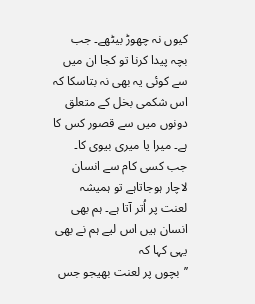کیوں نہ چھوڑ بیٹھے۔ جب بچہ پیدا کرنا تو کجا ان میں سے کوئی یہ بھی نہ بتاسکا کہ اس شکمی بخل کے متعلق دونوں میں سے قصور کس کا ہے۔ میرا یا میری بیوی کا۔ جب کسی کام سے انسان لاچار ہوجاتاہے تو ہمیشہ لعنت پر اُتر آتا ہے۔ ہم بھی انسان ہیں اس لیے ہم نے بھی یہی کہا کہ
’’بچوں پر لعنت بھیجو جس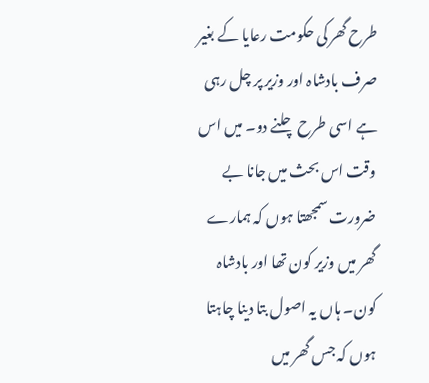طرح گھر کی حکومت رعایا کے بغیر صرف بادشاہ اور وزیر پر چل رہی ہے اسی طرح چلنے دو۔ میں اس وقت اس بحث میں جانا بے ضرورت سمجھتا ہوں کہ ہمارے گھر میں وزیر کون تھا اور بادشاہ کون۔ ہاں یہ اصول بتا دینا چاہتا ہوں کہ جس گھر میں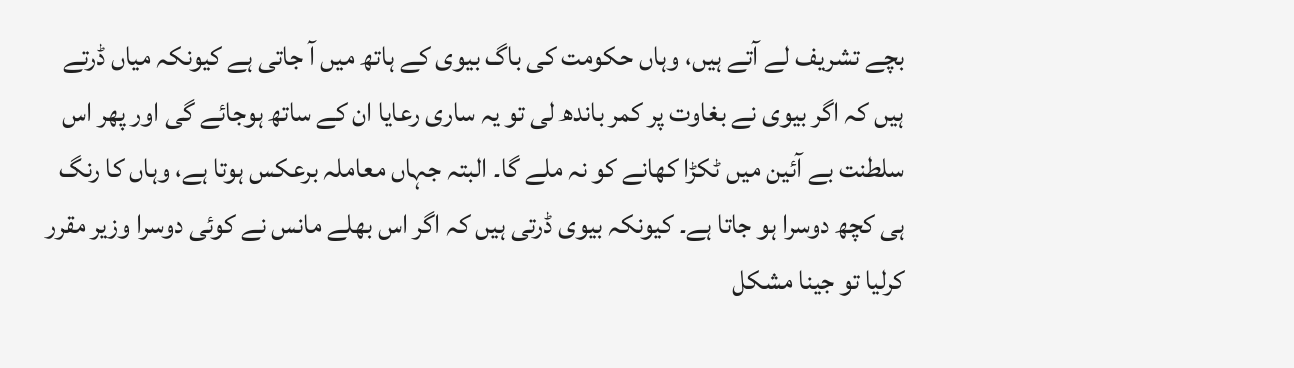بچے تشریف لے آتے ہیں، وہاں حکومت کی باگ بیوی کے ہاتھ میں آ جاتی ہے کیونکہ میاں ڈرتے ہیں کہ اگر بیوی نے بغاوت پر کمر باندھ لی تو یہ ساری رعایا ان کے ساتھ ہوجائے گی اور پھر اس سلطنت بے آئین میں ٹکڑا کھانے کو نہ ملے گا۔ البتہ جہاں معاملہ برعکس ہوتا ہے، وہاں کا رنگ ہی کچھ دوسرا ہو جاتا ہے۔ کیونکہ بیوی ڈرتی ہیں کہ اگر اس بھلے مانس نے کوئی دوسرا وزیر مقرر کرلیا تو جینا مشکل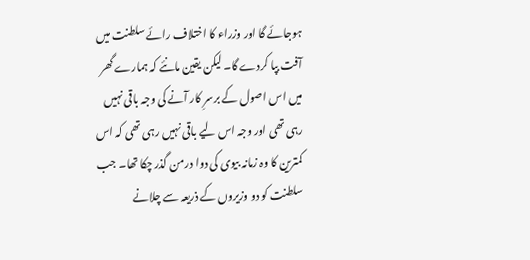ہوجائے گا اور وزراء کا اختلاف رائے سلطنت میں آفت بپا کردے گا۔ لیکن یقین مانئے کہ ہمارے گھر میں اس اصول کے برسرِ کار آنے کی وجہ باقی نہیں رہی تھی اور وجہ اس لیے باقی نہیں رہی تھی کہ اس کمترین کا وہ زمانہ بیوی کی دوا درمن گذر چکا تھا۔ جب سلطنت کو دو وزیروں کے ذریعہ سے چلانے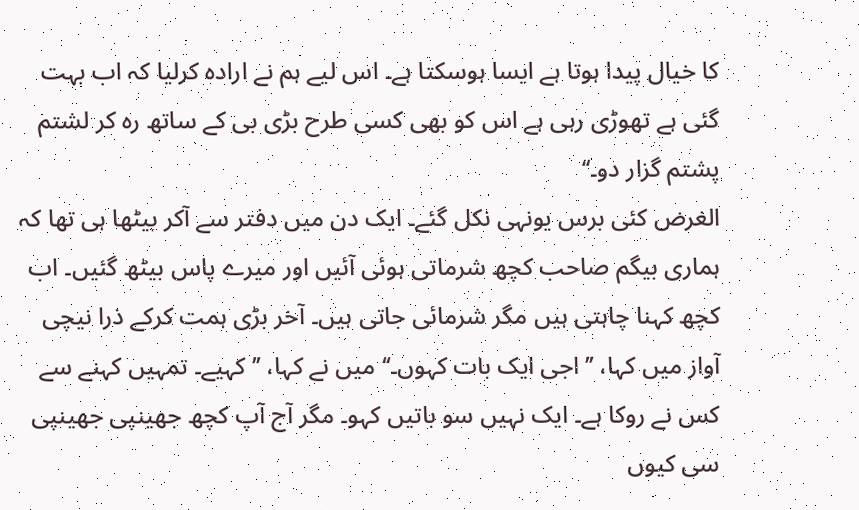کا خیال پیدا ہوتا ہے ایسا ہوسکتا ہے۔ اس لیے ہم نے ارادہ کرلیا کہ اب بہت گئی ہے تھوڑی رہی ہے اس کو بھی کسی طرح بڑی بی کے ساتھ رہ کر لشتم پشتم گزار دو۔‘‘
الغرض کئی برس یونہی نکل گئے۔ ایک دن میں دفتر سے آکر بیٹھا ہی تھا کہ ہماری بیگم صاحب کچھ شرماتی ہوئی آئیں اور میرے پاس بیٹھ گئیں۔ اب کچھ کہنا چاہتی ہیں مگر شرمائی جاتی ہیں۔ آخر بڑی ہمت کرکے ذرا نیچی آواز میں کہا، ’’اجی ایک بات کہوں۔‘‘ میں نے کہا، ’’کہیے۔ تمہیں کہنے سے کس نے روکا ہے۔ ایک نہیں سو باتیں کہو۔ مگر آج آپ کچھ جھینپی جھینپی سی کیوں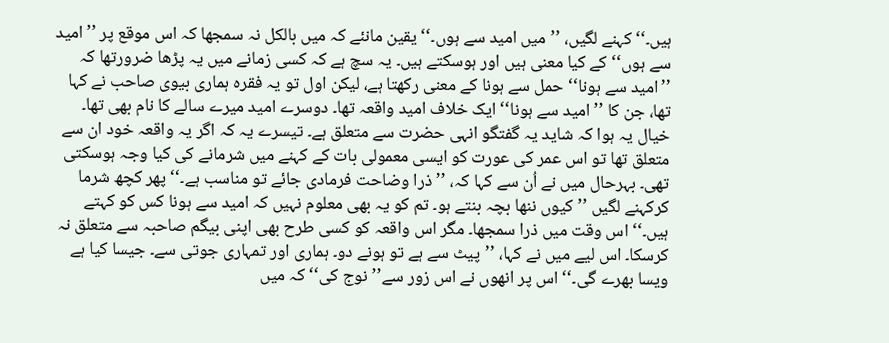ہیں۔‘‘ کہنے لگیں، ’’میں امید سے ہوں۔‘‘ یقین مانئے کہ میں بالکل نہ سمجھا کہ اس موقع پر ’’امید سے ہوں‘‘ کے کیا معنی ہیں اور ہوسکتے ہیں۔ یہ سچ ہے کہ کسی زمانے میں یہ پڑھا ضرورتھا کہ ’’امید سے ہونا‘‘ حمل سے ہونا کے معنی رکھتا ہے، لیکن اول تو یہ فقرہ ہماری بیوی صاحب نے کہا تھا، جن کا ’’امید سے ہونا‘‘ ایک خلاف امید واقعہ تھا۔ دوسرے امید میرے سالے کا نام بھی تھا۔ خیال یہ ہوا کہ شاید یہ گفتگو انہی حضرت سے متعلق ہے۔ تیسرے یہ کہ اگر یہ واقعہ خود ان سے متعلق تھا تو اس عمر کی عورت کو ایسی معمولی بات کے کہنے میں شرمانے کی کیا وجہ ہوسکتی تھی۔ بہرحال میں نے اُن سے کہا کہ، ’’ذرا وضاحت فرمادی جائے تو مناسب ہے۔‘‘ پھر کچھ شرما کرکہنے لگیں ’’کیوں ننھا بچہ بنتے ہو۔ تم کو یہ بھی معلوم نہیں کہ امید سے ہونا کس کو کہتے ہیں۔‘‘ اس وقت میں ذرا سمجھا۔ مگر اس واقعہ کو کسی طرح بھی اپنی بیگم صاحبہ سے متعلق نہ کرسکا۔ اس لیے میں نے کہا، ’’پیٹ سے ہے تو ہونے دو۔ ہماری اور تمہاری جوتی سے۔ جیسا کیا ہے ویسا بھرے گی۔‘‘ اس پر انھوں نے اس زور سے’’نوج کی‘‘ کہ میں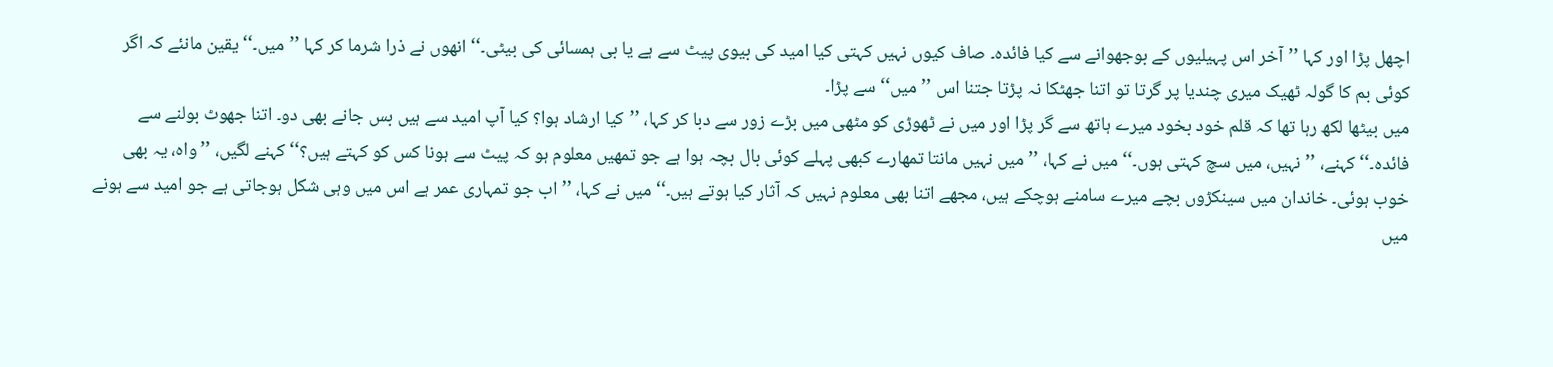اچھل پڑا اور کہا ’’آخر اس پہیلیوں کے بوجھوانے سے کیا فائدہ۔ صاف کیوں نہیں کہتی کیا امید کی بیوی پیٹ سے ہے یا بی ہمسائی کی بیٹی۔‘‘ انھوں نے ذرا شرما کر کہا ’’میں۔‘‘ یقین مانئے کہ اگر کوئی بم کا گولہ ٹھیک میری چندیا پر گرتا تو اتنا جھٹکا نہ پڑتا جتنا اس ’’میں‘‘ سے پڑا۔
میں بیٹھا لکھ رہا تھا کہ قلم خود بخود میرے ہاتھ سے گر پڑا اور میں نے ٹھوڑی کو مٹھی میں بڑے زور سے دبا کر کہا، ’’کیا ارشاد ہوا؟ کیا آپ امید سے ہیں بس جانے بھی دو۔ اتنا جھوٹ بولنے سے فائدہ۔‘‘ کہنے، ’’نہیں، میں سچ کہتی ہوں۔‘‘ میں نے کہا، ’’میں نہیں مانتا تمھارے کبھی پہلے کوئی بال بچہ ہوا ہے جو تمھیں معلوم ہو کہ پیٹ سے ہونا کس کو کہتے ہیں؟‘‘ کہنے لگیں، ’’واہ، یہ بھی خوب ہوئی۔ خاندان میں سینکڑوں بچے میرے سامنے ہوچکے ہیں، مجھے اتنا بھی معلوم نہیں کہ آثار کیا ہوتے ہیں۔‘‘ میں نے کہا، ’’اب جو تمہاری عمر ہے اس میں وہی شکل ہوجاتی ہے جو امید سے ہونے میں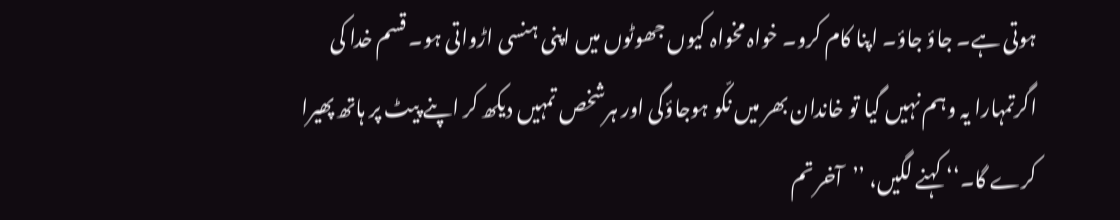ہوتی ہے۔ جاؤ جاؤ۔ اپنا کام کرو۔ خواہ مخواہ کیوں جھوٹوں میں اپنی ہنسی اڑواتی ہو۔ قسم خدا کی اگرتمہارا یہ وہم نہیں گیا تو خاندان بھر میں نکّو ہوجاؤگی اور ہرشخص تمہیں دیکھ کر اپنے پیٹ پر ہاتھ پھیرا کرے گا۔‘‘ کہنے لگیں، ’’آخر تم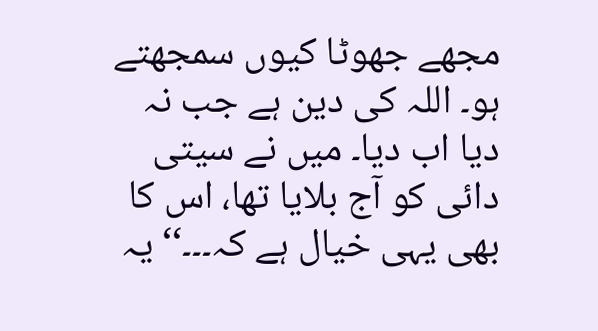مجھے جھوٹا کیوں سمجھتے ہو۔ اللہ کی دین ہے جب نہ دیا اب دیا۔ میں نے سیتی دائی کو آج بلایا تھا، اس کا بھی یہی خیال ہے کہ۔۔۔‘‘ یہ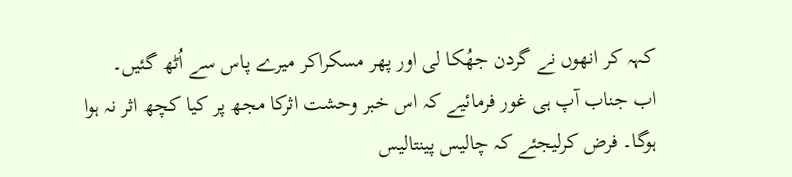کہہ کر انھوں نے گردن جھُکا لی اور پھر مسکراکر میرے پاس سے اُٹھ گئیں۔
اب جناب آپ ہی غور فرمائیے کہ اس خبر وحشت اثرکا مجھ پر کیا کچھ اثر نہ ہوا ہوگا۔ فرض کرلیجئے کہ چالیس پینتالیس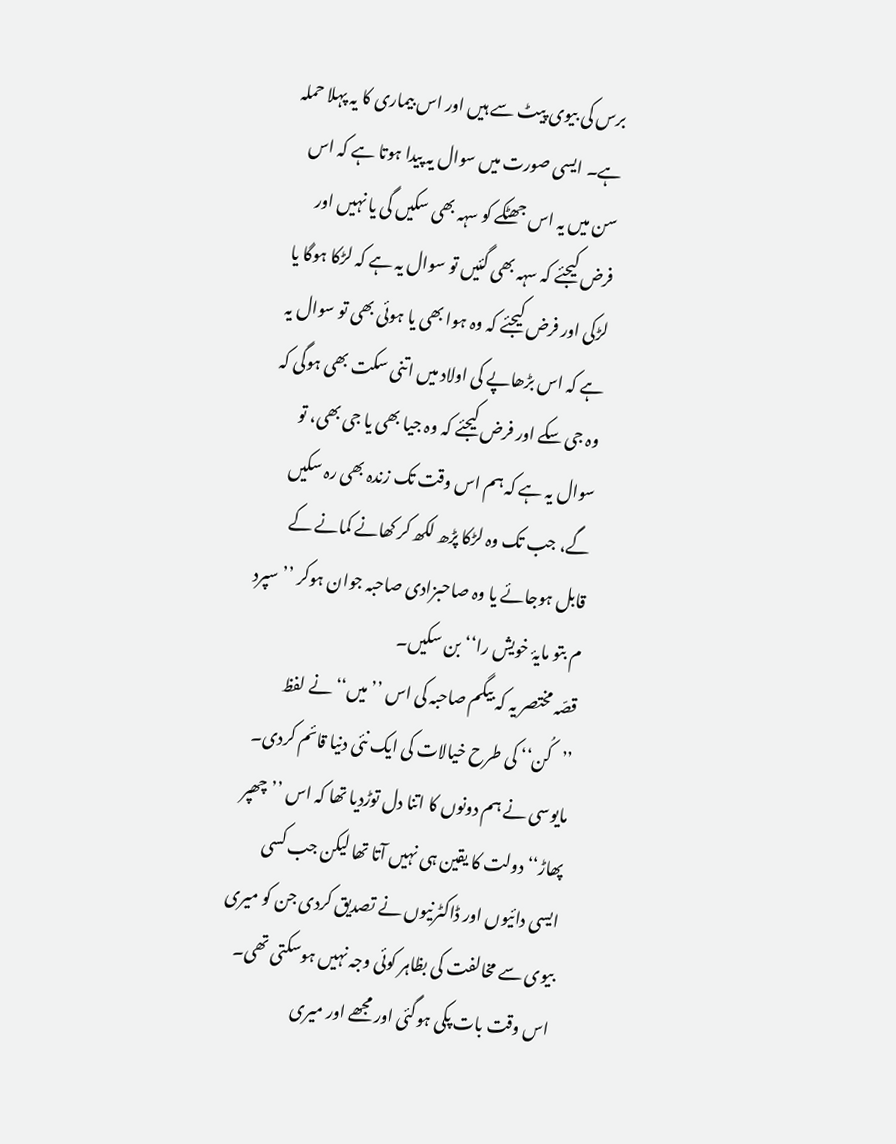برس کی بیوی پیٹ سے ہیں اور اس بیماری کا یہ پہلا حملہ ہے۔ ایسی صورت میں سوال یہ پیدا ہوتا ہے کہ اس سن میں یہ اس جھٹکے کو سہہ بھی سکیں گی یا نہیں اور فرض کیجئے کہ سہہ بھی گئیں تو سوال یہ ہے کہ لڑکا ہوگا یا لڑکی اور فرض کیجئے کہ وہ ہوا بھی یا ہوئی بھی تو سوال یہ ہے کہ اس بڑھاپے کی اولاد میں اتنی سکت بھی ہوگی کہ وہ جی سکے اور فرض کیجئے کہ وہ جیا بھی یا جی بھی، تو سوال یہ ہے کہ ہم اس وقت تک زندہ بھی رہ سکیں گے، جب تک وہ لڑکا پڑھ لکھ کر کھانے کمانے کے قابل ہوجائے یا وہ صاحبزادی صاحبہ جوان ہوکر ’’سپرد م بتو مایۂ خویش را‘‘ بن سکیں۔
قصّہ مختصر یہ کہ بیگم صاحبہ کی اس ’’میں‘‘ نے لفظ ’’کُن‘‘ کی طرح خیالات کی ایک نئی دنیا قائم کردی۔ مایوسی نے ہم دونوں کا اتنا دل توڑدیا تھا کہ اس ’’چھپر پھاڑ‘‘ دولت کا یقین ہی نہیں آتا تھا لیکن جب کسی ایسی دائیوں اور ڈاکٹرنیوں نے تصدیق کردی جن کو میری بیوی سے مخالفت کی بظاہر کوئی وجہ نہیں ہوسکتی تھی۔ اس وقت بات پکی ہوگئی اور مجھے اور میری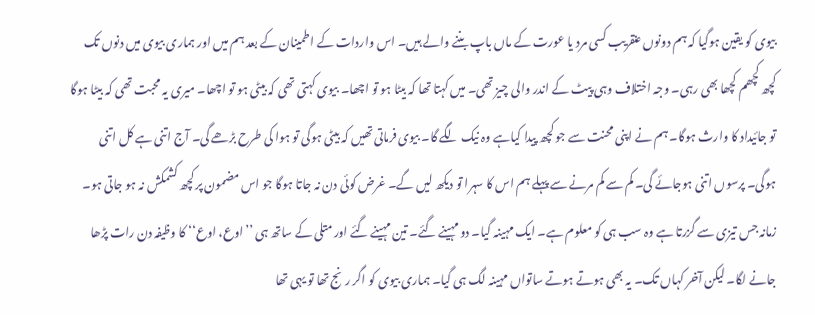بیوی کو یقین ہوگیا کہ ہم دونوں عنقریب کسی مرد یا عورت کے ماں باپ بننے والے ہیں۔ اس واردات کے اطمینان کے بعد ہم میں اور ہماری بیوی میں دنوں تک کچھ کچھم کچھا بھی رہی۔ وجہ اختلاف وہی پیٹ کے اندر والی چیز تھی۔ میں کہتا تھا کہ بیٹا ہو تو اچھا۔ بیوی کہتی تھی کہ بیٹی ہو تو اچھا۔ میری یہ محبت تھی کہ بیٹا ہوگا تو جائیداد کا وارث ہوگا۔ ہم نے اپنی محنت سے جو کچھ پیدا کیاہے وہ نیک لگے گا۔ بیوی فرماتی تھیں کہ بیٹی ہوگی تو ہوا کی طرح بڑھے گی۔ آج اتنی ہے کل اتنی ہوگی۔ پرسوں اتنی ہوجائے گی۔ کم سے کم مرنے سے پہلے ہم اس کا سہرا تو دیکھ لیں گے۔ غرض کوئی دن نہ جاتا ہوگا جو اس مضمون پر کچھ کشمکش نہ ہو جاتی ہو۔
زمانہ جس تیزی سے گزرتا ہے وہ سب ہی کو معلوم ہے۔ ایک مہینہ گیا۔ دو مہینے گئے۔ تین مہینے گئے اور متلی کے ساتھ ہی ’’اوع، اوع‘‘ کا وظیفہ دن رات پڑھا جانے لگا۔ لیکن آخر کہاں تک۔ یہ بھی ہوتے ہوتے ساتواں مہینہ لگ ہی گیا۔ ہماری بیوی کو اگر رنج تھا تو یہی تھا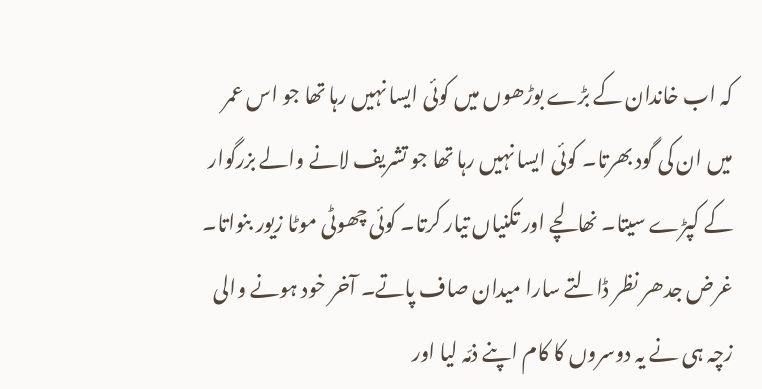کہ اب خاندان کے بڑے بوڑھوں میں کوئی ایسا نہیں رہا تھا جو اس عمر میں ان کی گود بھرتا۔ کوئی ایسا نہیں رہا تھا جو تشریف لانے والے بزرگوار کے کپڑے سیتا۔ نھالچے اور تکنیاں تیار کرتا۔ کوئی چھوٹی موٹا زیور بنواتا۔ غرض جدھر نظر ڈالتے سارا میدان صاف پاتے۔ آخر خود ہونے والی زچہ ہی نے یہ دوسروں کا کام اپنے ذمّہ لیا اور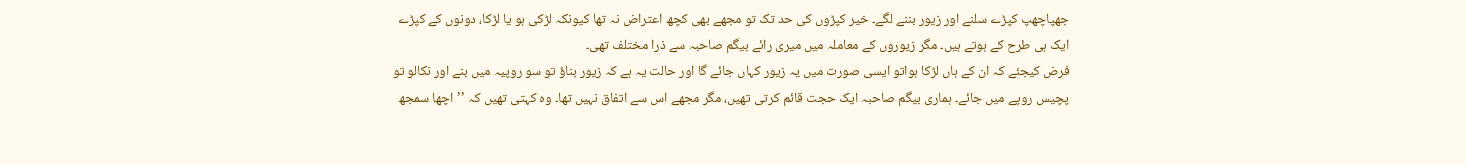جھپاچھپ کپڑے سلنے اور زیور بننے لگے۔ خیر کپڑوں کی حد تک تو مجھے بھی کچھ اعتراض نہ تھا کیونکہ لڑکی ہو یا لڑکا، دونوں کے کپڑے ایک ہی طرح کے ہوتے ہیں۔ مگر زیوروں کے معاملہ میں میری رائے بیگم صاحبہ سے ذرا مختلف تھی۔
فرض کیجئے کہ ان کے ہاں لڑکا ہواتو ایسی صورت میں یہ زیور کہاں جائے گا اور حالت یہ ہے کہ زیور بناؤ تو سو روپیہ میں بنے اور نکالو تو پچیس روپے میں جائے۔ ہماری بیگم صاحبہ ایک حجت قائم کرتی تھیں، مگر مجھے اس سے اتفاق نہیں تھا۔ وہ کہتی تھیں کہ ’’اچھا سمجھ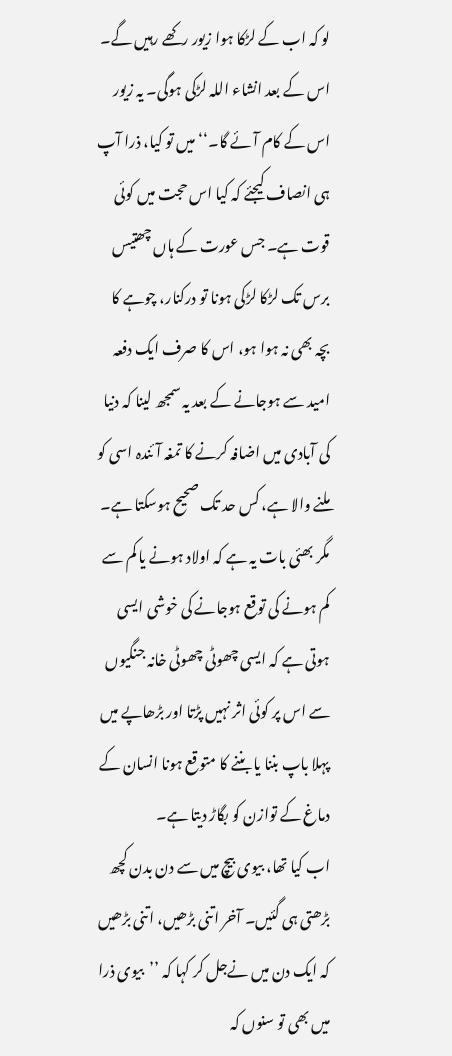لو کہ اب کے لڑکا ہوا زیور رکھے رہیں گے۔ اس کے بعد انشاء اللہ لڑکی ہوگی۔ یہ زیور اس کے کام آئے گا۔‘‘ میں تو کیا، ذرا آپ ہی انصاف کیجئے کہ کیا اس حجت میں کوئی قوت ہے۔ جس عورت کے ہاں چھتیس برس تک لڑکا لڑکی ہونا تو درکنار، چوہے کا بچہ بھی نہ ہوا ہو، اس کا صرف ایک دفعہ امید سے ہوجانے کے بعد یہ سمجھ لینا کہ دنیا کی آبادی میں اضافہ کرنے کا تمغہ آئندہ اسی کو ملنے والا ہے، کس حد تک صحیح ہوسکتا ہے۔ مگر بھئی بات یہ ہے کہ اولاد ہونے یا کم سے کم ہونے کی توقع ہوجانے کی خوشی ایسی ہوتی ہے کہ ایسی چھوٹی چھوٹی خانہ جنگیوں سے اس پر کوئی اثر نہیں پڑتا اور بڑھاپے میں پہلا باپ بننا یا بننے کا متوقع ہونا انسان کے دماغ کے توازن کو بگاڑ دیتا ہے۔
اب کیا تھا، بیوی بیچ میں سے دن بدن کچھ بڑھتی ہی گئیں۔ آخر اتنی بڑھیں، اتنی بڑھیں کہ ایک دن میں نےجل کر کہا کہ ’’بیوی ذرا میں بھی تو سنوں کہ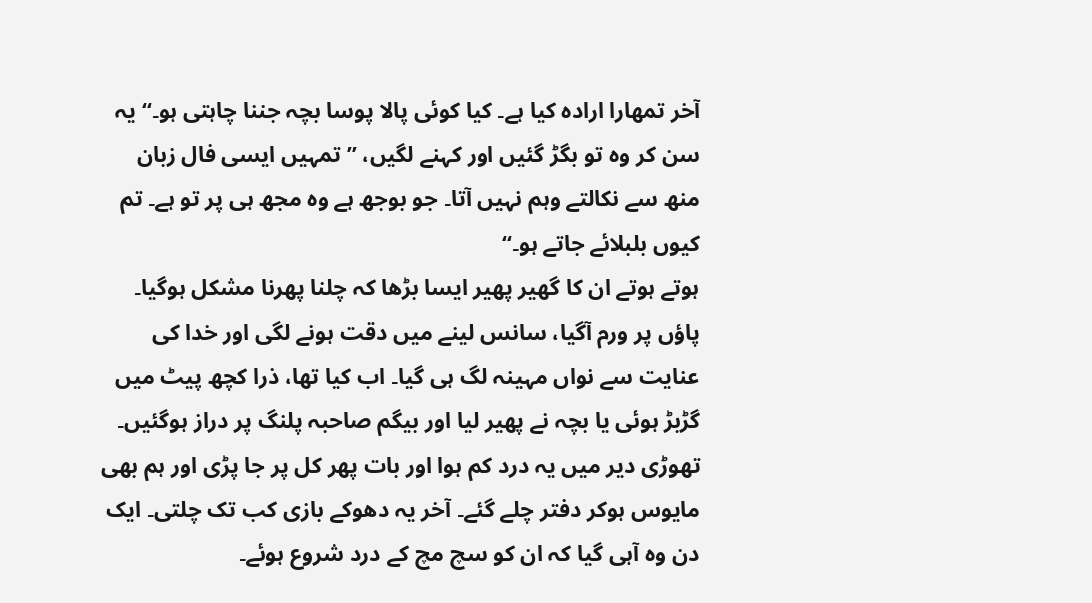آخر تمھارا ارادہ کیا ہے۔ کیا کوئی پالا پوسا بچہ جننا چاہتی ہو۔‘‘ یہ سن کر وہ تو بگڑ گئیں اور کہنے لگیں، ’’تمہیں ایسی فال زبان منھ سے نکالتے وہم نہیں آتا۔ جو بوجھ ہے وہ مجھ ہی پر تو ہے۔ تم کیوں بلبلائے جاتے ہو۔‘‘
ہوتے ہوتے ان کا گھیر پھیر ایسا بڑھا کہ چلنا پھرنا مشکل ہوگیا۔ پاؤں پر ورم آگیا، سانس لینے میں دقت ہونے لگی اور خدا کی عنایت سے نواں مہینہ لگ ہی گیا۔ اب کیا تھا، ذرا کچھ پیٹ میں گڑبڑ ہوئی یا بچہ نے پھیر لیا اور بیگم صاحبہ پلنگ پر دراز ہوگئیں۔ تھوڑی دیر میں یہ درد کم ہوا اور بات پھر کل پر جا پڑی اور ہم بھی مایوس ہوکر دفتر چلے گئے۔ آخر یہ دھوکے بازی کب تک چلتی۔ ایک دن وہ آہی گیا کہ ان کو سچ مچ کے درد شروع ہوئے۔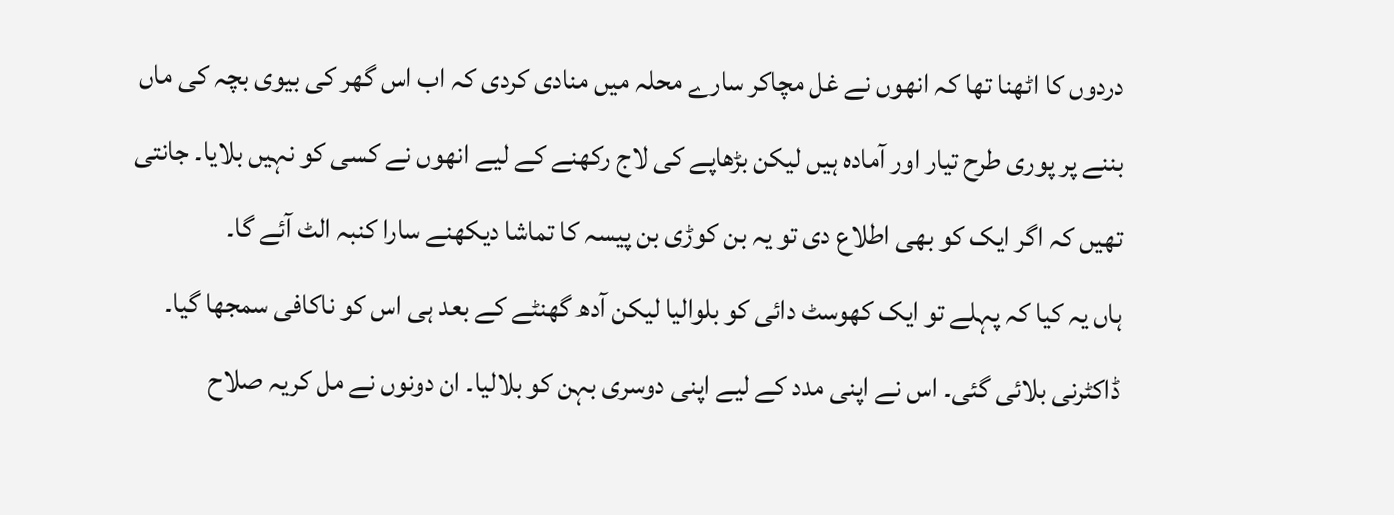دردوں کا اٹھنا تھا کہ انھوں نے غل مچاکر سارے محلہ میں منادی کردی کہ اب اس گھر کی بیوی بچہ کی ماں بننے پر پوری طرح تیار اور آمادہ ہیں لیکن بڑھاپے کی لاج رکھنے کے لیے انھوں نے کسی کو نہیں بلایا۔ جانتی تھیں کہ اگر ایک کو بھی اطلاع دی تو یہ بن کوڑی بن پیسہ کا تماشا دیکھنے سارا کنبہ الٹ آئے گا۔
ہاں یہ کیا کہ پہلے تو ایک کھوسٹ دائی کو بلوالیا لیکن آدھ گھنٹے کے بعد ہی اس کو ناکافی سمجھا گیا۔ ڈاکٹرنی بلائی گئی۔ اس نے اپنی مدد کے لیے اپنی دوسری بہن کو بلالیا۔ ان دونوں نے مل کریہ صلاح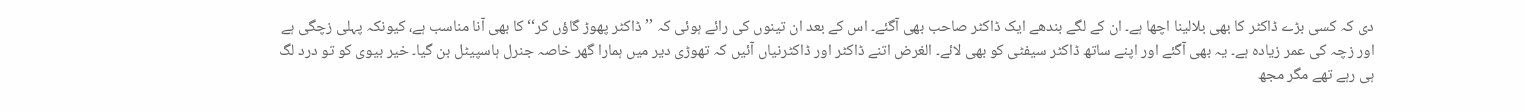دی کہ کسی بڑے ڈاکٹر کا بھی بلالینا اچھا ہے۔ ان کے لگے بندھے ایک ڈاکٹر صاحب بھی آگئے۔ اس کے بعد ان تینوں کی رائے ہوئی کہ ’’ڈاکٹر پھوڑ گاؤں کر‘‘ کا بھی آنا مناسب ہے، کیونکہ پہلی زچگی ہے اور زچہ کی عمر زیادہ ہے۔ یہ بھی آگئے اور اپنے ساتھ ڈاکٹر سیفٹی کو بھی لائے۔ الغرض اتنے ڈاکٹر اور ڈاکٹرنیاں آئیں کہ تھوڑی دیر میں ہمارا گھر خاصہ جنرل ہاسپیٹل بن گیا۔ خیر بیوی کو تو درد لگ ہی رہے تھے مگر مجھ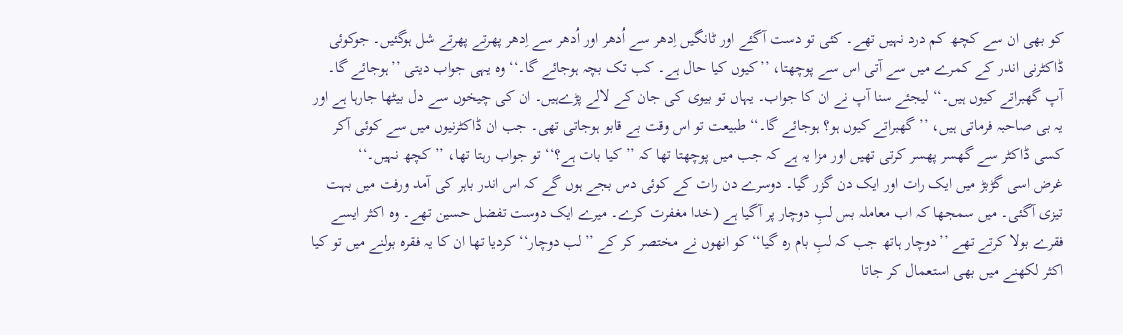کو بھی ان سے کچھ کم درد نہیں تھے۔ کئی تو دست آگئے اور ٹانگیں اِدھر سے اُدھر اور اُدھر سے اِدھر پھرتے پھرتے شل ہوگئیں۔ جوکوئی ڈاکٹرنی اندر کے کمرے میں سے آتی اس سے پوچھتا، ’’کیوں کیا حال ہے۔ کب تک بچہ ہوجائے گا۔‘‘ وہ یہی جواب دیتی ’’ہوجائے گا۔ آپ گھبراتے کیوں ہیں۔‘‘ لیجئے سنا آپ نے ان کا جواب۔ یہاں تو بیوی کی جان کے لالے پڑےہیں۔ ان کی چیخوں سے دل بیٹھا جارہا ہے اور یہ بی صاحبہ فرماتی ہیں، ’’گھبراتے کیوں ہو؟ ہوجائے گا۔‘‘ طبیعت تو اس وقت بے قابو ہوجاتی تھی۔ جب ان ڈاکٹرنیوں میں سے کوئی آکر کسی ڈاکٹر سے گھسر پھسر کرتی تھیں اور مزا یہ ہے کہ جب میں پوچھتا تھا کہ ’’کیا بات ہے؟‘‘ تو جواب رہتا تھا، ’’کچھ نہیں۔‘‘
غرض اسی گڑبڑ میں ایک رات اور ایک دن گزر گیا۔ دوسرے دن رات کے کوئی دس بجے ہوں گے کہ اس اندر باہر کی آمد ورفت میں بہت تیزی آگئی۔ میں سمجھا کہ اب معاملہ بس لبِ دوچار پر آگیا ہے (خدا مغفرت کرے۔ میرے ایک دوست تفضل حسین تھے۔ وہ اکثر ایسے فقرے بولا کرتے تھے ’’دوچار ہاتھ جب کہ لبِ بام رہ گیا‘‘ کو انھوں نے مختصر کر کے ’’لب دوچار‘‘ کردیا تھا ان کا یہ فقرہ بولنے میں تو کیا اکثر لکھنے میں بھی استعمال کر جاتا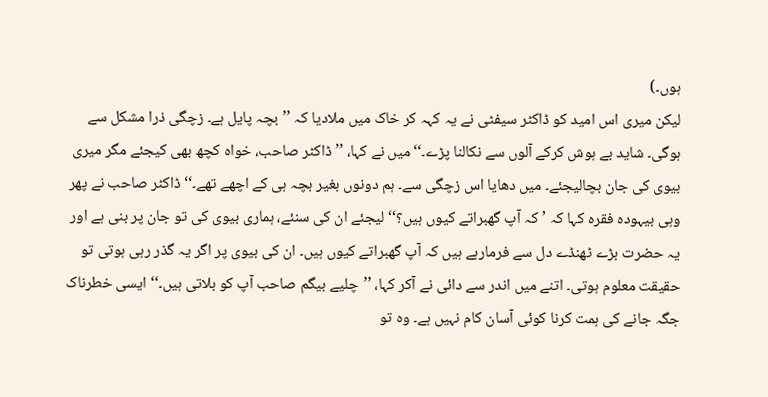ہوں۔)
لیکن میری اس امید کو ڈاکٹر سیفٹی نے یہ کہہ کر خاک میں ملادیا کہ ’’بچہ پایل ہے۔ زچگی ذرا مشکل سے ہوگی۔ شاید بے ہوش کرکے آلوں سے نکالنا پڑے۔‘‘ میں نے کہا، ’’ڈاکٹر صاحب، خواہ کچھ بھی کیجئے مگر میری بیوی کی جان بچالیجئے۔ میں دھایا اس زچگی سے۔ ہم دونوں بغیر بچہ ہی کے اچھے تھے۔‘‘ ڈاکٹر صاحب نے پھر وہی بیہودہ فقرہ کہا کہ ’کہ آپ گھبراتے کیوں ہیں؟‘‘ لیجئے ان کی سنئے، ہماری بیوی کی تو جان پر بنی ہے اور یہ حضرت بڑے ٹھنڈے دل سے فرمارہے ہیں کہ آپ گھبراتے کیوں ہیں۔ ان کی بیوی پر اگر یہ گذر رہی ہوتی تو حقیقت معلوم ہوتی۔ اتنے میں اندر سے دائی نے آکر کہا، ’’چلیے بیگم صاحب آپ کو بلاتی ہیں۔‘‘ ایسی خطرناک جگہ جانے کی ہمت کرنا کوئی آسان کام نہیں ہے۔ وہ تو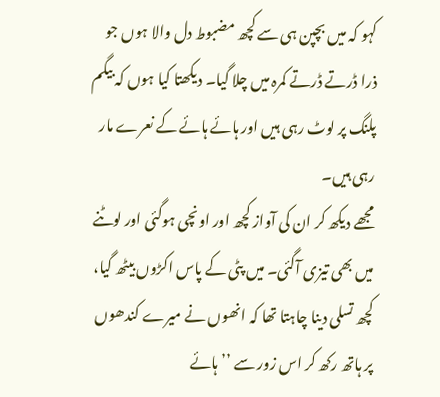کہو کہ میں بچپن ہی سے کچھ مضبوط دل والا ہوں جو ذرا ڈرتے ڈرتے کمرہ میں چلا گیا۔ دیکھتا کیا ہوں کہ بیگم پلنگ پر لوٹ رہی ہیں اور ہائے ہائے کے نعرے مار رہی ہیں۔
مجھے دیکھ کر ان کی آواز کچھ اور اونچی ہوگئی اور لوٹنے میں بھی تیزی آگئی۔ میں پٹی کے پاس اکڑوں بیٹھ گیا، کچھ تسلی دینا چاہتا تھا کہ انھوں نے میرے کندھوں پر ہاتھ رکھ کر اس زور سے ’’ہائے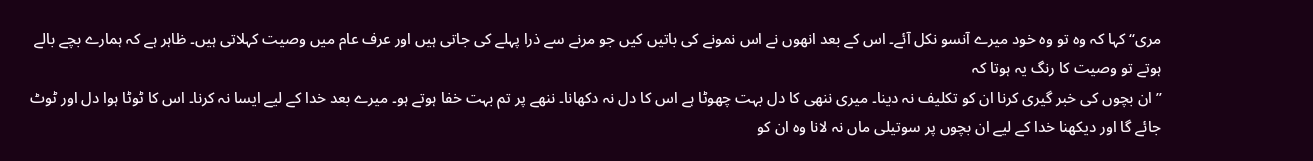مری‘‘ کہا کہ وہ تو وہ خود میرے آنسو نکل آئے۔ اس کے بعد انھوں نے اس نمونے کی باتیں کیں جو مرنے سے ذرا پہلے کی جاتی ہیں اور عرف عام میں وصیت کہلاتی ہیں۔ ظاہر ہے کہ ہمارے بچے بالے ہوتے تو وصیت کا رنگ یہ ہوتا کہ
’’ان بچوں کی خبر گیری کرنا ان کو تکلیف نہ دینا۔ میری ننھی کا دل بہت چھوٹا ہے اس کا دل نہ دکھانا۔ ننھے پر تم بہت خفا ہوتے ہو۔ میرے بعد خدا کے لیے ایسا نہ کرنا۔ اس کا ٹوٹا ہوا دل اور ٹوٹ جائے گا اور دیکھنا خدا کے لیے ان بچوں پر سوتیلی ماں نہ لانا وہ ان کو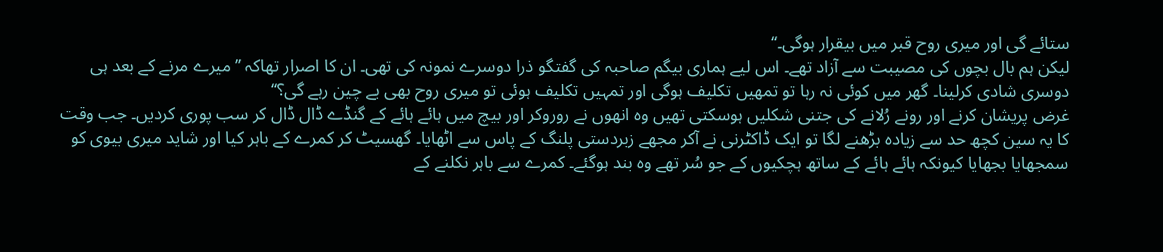ستائے گی اور میری روح قبر میں بیقرار ہوگی۔‘‘
لیکن ہم بال بچوں کی مصیبت سے آزاد تھے۔ اس لیے ہماری بیگم صاحبہ کی گفتگو ذرا دوسرے نمونہ کی تھی۔ ان کا اصرار تھاکہ ’’میرے مرنے کے بعد ہی دوسری شادی کرلینا۔ گھر میں کوئی نہ رہا تو تمھیں تکلیف ہوگی اور تمہیں تکلیف ہوئی تو میری روح بھی بے چین رہے گی؟‘‘
غرض پریشان کرنے اور رونے رُلانے کی جتنی شکلیں ہوسکتی تھیں وہ انھوں نے روروکر اور بیچ میں ہائے ہائے کے گنڈے ڈال ڈال کر سب پوری کردیں۔ جب وقت کا یہ سین کچھ حد سے زیادہ بڑھنے لگا تو ایک ڈاکٹرنی نے آکر مجھے زبردستی پلنگ کے پاس سے اٹھایا۔ گھسیٹ کر کمرے کے باہر کیا اور شاید میری بیوی کو سمجھایا بجھایا کیونکہ ہائے ہائے کے ساتھ ہچکیوں کے جو سُر تھے وہ بند ہوگئے۔ کمرے سے باہر نکلنے کے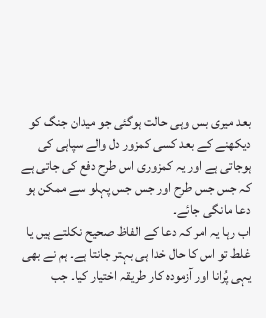بعد میری بس وہی حالت ہوگئی جو میدان جنگ کو دیکھنے کے بعد کسی کمزور دل والے سپاہی کی ہوجاتی ہے اور یہ کمزوری اس طرح دفع کی جاتی ہے کہ جس جس طرح اور جس جس پہلو سے ممکن ہو دعا مانگی جائے۔
اب رہا یہ امر کہ دعا کے الفاظ صحیح نکلتے ہیں یا غلط تو اس کا حال خدا ہی بہتر جانتا ہے۔ ہم نے بھی یہی پُرانا اور آزمودہ کار طریقہ اختیار کیا۔ جب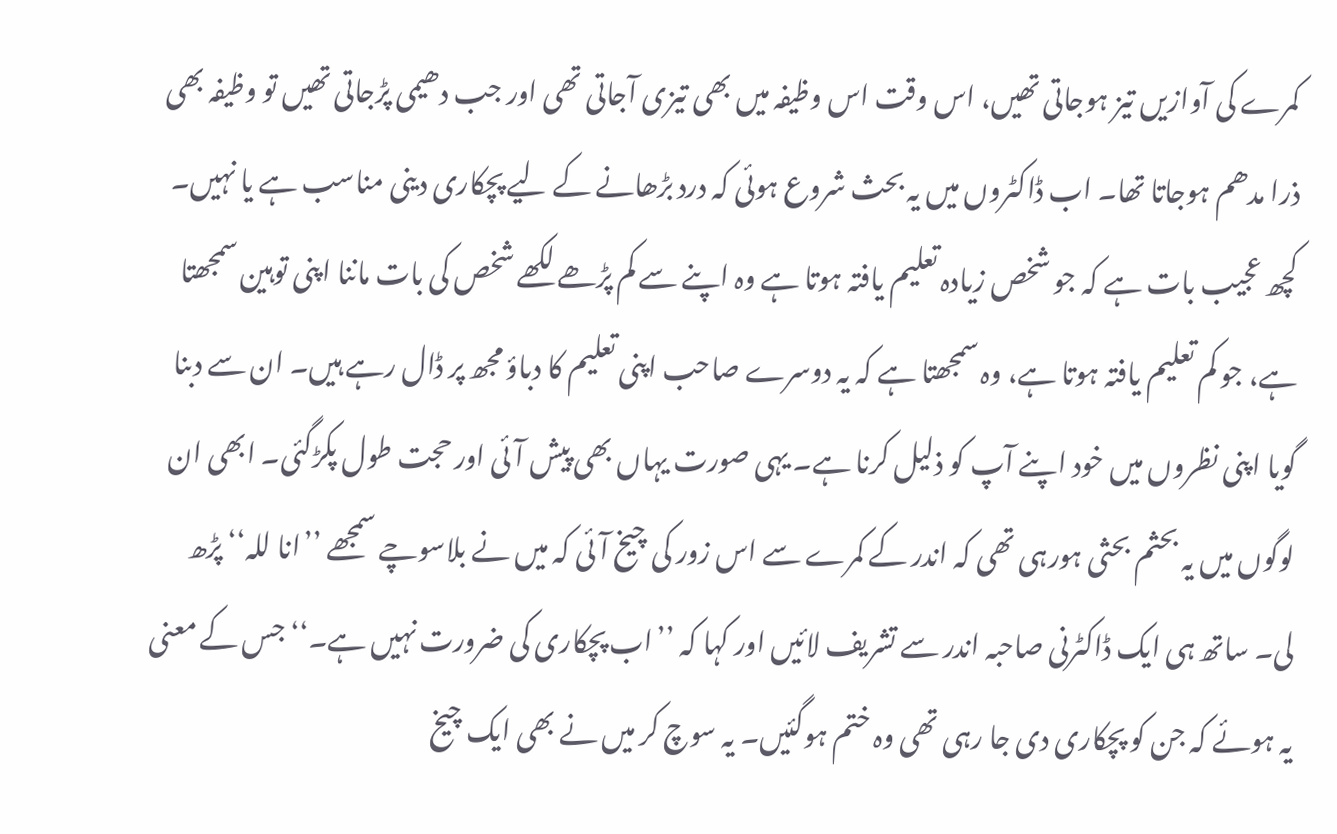کمرے کی آوازیں تیز ہوجاتی تھیں، اس وقت اس وظیفہ میں بھی تیزی آجاتی تھی اور جب دھیمی پڑجاتی تھیں تو وظیفہ بھی ذرا مدھم ہوجاتا تھا۔ اب ڈاکٹروں میں یہ بحث شروع ہوئی کہ درد بڑھانے کے لیے پچکاری دینی مناسب ہے یا نہیں۔ کچھ عجیب بات ہے کہ جو شخص زیادہ تعلیم یافتہ ہوتا ہے وہ اپنے سے کم پڑھے لکھے شخص کی بات ماننا اپنی توہین سمجھتا ہے، جو کم تعلیم یافتہ ہوتا ہے، وہ سمجھتا ہے کہ یہ دوسرے صاحب اپنی تعلیم کا دباؤ مجھ پر ڈال رہے ہیں۔ ان سے دبنا گویا اپنی نظروں میں خود اپنے آپ کو ذلیل کرنا ہے۔ یہی صورت یہاں بھی پیش آئی اور حجت طول پکڑگئی۔ ابھی ان لوگوں میں یہ بحثم بحثی ہورہی تھی کہ اندر کے کمرے سے اس زور کی چیخ آئی کہ میں نے بلاسوچے سمجھے ’’انا للہ‘‘ پڑھ لی۔ ساتھ ہی ایک ڈاکٹرنی صاحبہ اندر سے تشریف لائیں اور کہا کہ ’’اب پچکاری کی ضرورت نہیں ہے۔‘‘ جس کے معنی یہ ہوئے کہ جن کو پچکاری دی جا رہی تھی وہ ختم ہوگئیں۔ یہ سوچ کر میں نے بھی ایک چیخ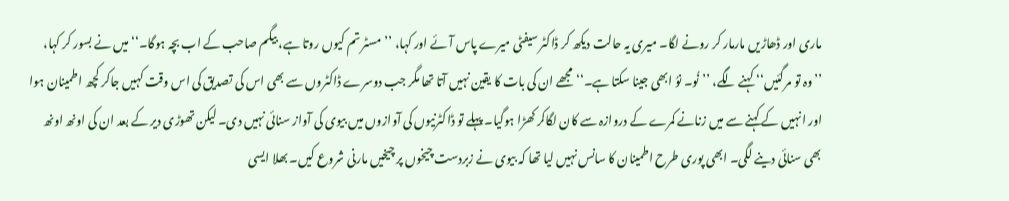ماری اور ڈھاڑیں مارمار کر رونے لگا۔ میری یہ حالت دیکھ کر ڈاکٹر سیفٹی میرے پاس آئے اور کہا، ’’مسٹر تم کیوں روتا ہے، بیگم صاحب کے اب بچہ ہوگا۔‘‘ میں نے بسور کر کہا، ’’وہ تو مرگئیں‘‘ کہنے لگے، ’’نُو۔ نوُ ابھی جینا سکتا ہے۔‘‘ مجھے ان کی بات کا یقین نہیں آتا تھا مگر جب دوسرے ڈاکٹروں سے بھی اس کی تصدیق کی اس وقت کہیں جاکر کچھ اطمینان ہوا اور انہیں کے کہنے سے میں زنانے کمرے کے دروازہ سے کان لگاکر کھڑا ہوگیا۔ پہلے تو ڈاکٹرنیوں کی آوازوں میں بیوی کی آواز سنائی نہیں دی۔ لیکن تھوڑی دیر کے بعد ان کی اونھ اونھ بھی سنائی دینے لگی۔ ابھی پوری طرح اطمینان کا سانس نہیں لیا تھا کہ بیوی نے زبردست چیخوں پر چیخیں مارنی شروع کیں۔ بھلا ایسی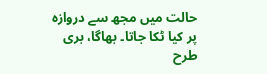حالت میں مجھ سے دروازہ پر کیا ٹکا جاتا۔ بھاگا، بری طرح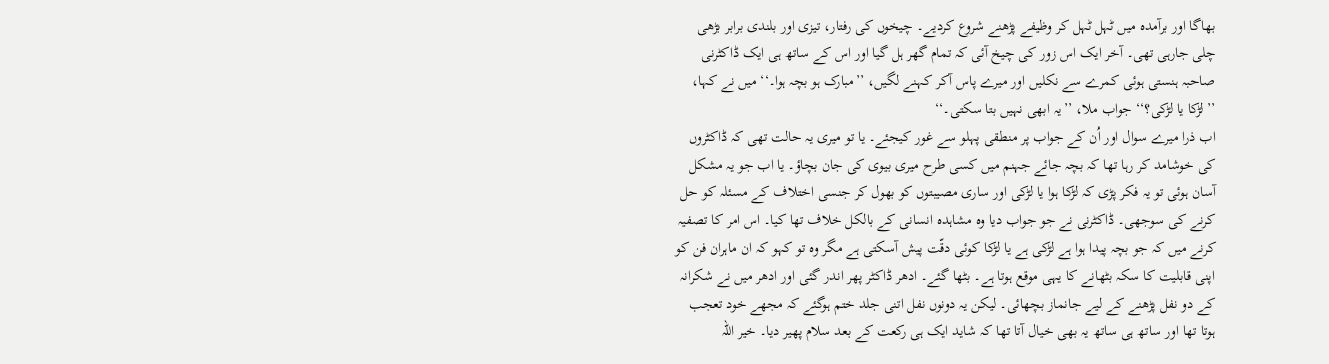بھاگا اور برآمدہ میں ٹہل ٹہل کر وظیفے پڑھنے شروع کردیے۔ چیخوں کی رفتار، تیزی اور بلندی برابر بڑھی چلی جارہی تھی۔ آخر ایک اس زور کی چیخ آئی کہ تمام گھر ہل گیا اور اس کے ساتھ ہی ایک ڈاکٹرنی صاحبہ ہنستی ہوئی کمرے سے نکلیں اور میرے پاس آکر کہنے لگیں، ’’مبارک ہو بچہ ہوا۔‘‘ میں نے کہا، ’’لڑکا یا لڑکی؟‘‘ جواب ملا، ’’یہ ابھی نہیں بتا سکتی۔‘‘
اب ذرا میرے سوال اور اُن کے جواب پر منطقی پہلو سے غور کیجئے۔ یا تو میری یہ حالت تھی کہ ڈاکٹروں کی خوشامد کر رہا تھا کہ بچہ جائے جہنم میں کسی طرح میری بیوی کی جان بچاؤ۔ یا اب جو یہ مشکل آسان ہوئی تو یہ فکر پڑی کہ لڑکا ہوا یا لڑکی اور ساری مصیبتوں کو بھول کر جنسی اختلاف کے مسئلہ کو حل کرنے کی سوجھی۔ ڈاکٹرنی نے جو جواب دیا وہ مشاہدہ انسانی کے بالکل خلاف تھا کیا۔ اس امر کا تصفیہ کرنے میں کہ جو بچہ پیدا ہوا ہے لڑکی ہے یا لڑکا کوئی دقّت پیش آسکتی ہے مگر وہ تو کہو کہ ان ماہران فن کو اپنی قابلیت کا سکہ بٹھانے کا یہی موقع ہوتا ہے۔ بٹھا گئے۔ ادھر ڈاکٹر پھر اندر گئی اور ادھر میں نے شکرانہ کے دو نفل پڑھنے کے لیے جانماز بچھائی۔ لیکن یہ دونوں نفل اتنی جلد ختم ہوگئے کہ مجھے خود تعجب ہوتا تھا اور ساتھ ہی ساتھ یہ بھی خیال آتا تھا کہ شاید ایک ہی رکعت کے بعد سلام پھیر دیا۔ خیر اللہ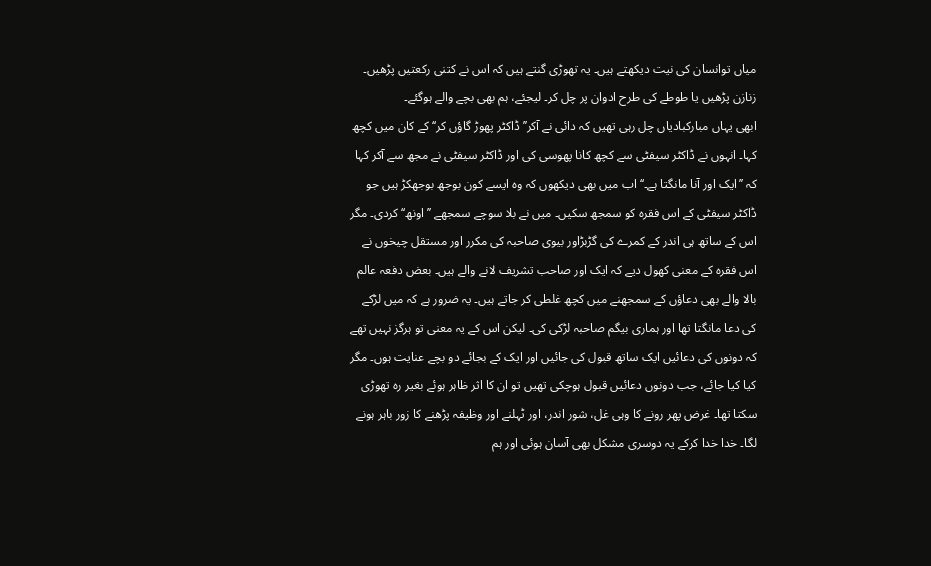میاں توانسان کی نیت دیکھتے ہیں۔ یہ تھوڑی گنتے ہیں کہ اس نے کتنی رکعتیں پڑھیں۔ زنازن پڑھیں یا طوطے کی طرح ادوان پر چل کر۔ لیجئے، ہم بھی بچے والے ہوگئے۔
ابھی یہاں مبارکبادیاں چل رہی تھیں کہ دائی نے آکر’’ڈاکٹر پھوڑ گاؤں کر‘‘ کے کان میں کچھ کہا۔ انہوں نے ڈاکٹر سیفٹی سے کچھ کانا پھوسی کی اور ڈاکٹر سیفٹی نے مجھ سے آکر کہا کہ ’’ایک اور آنا مانگتا ہے۔‘‘ اب میں بھی دیکھوں کہ وہ ایسے کون بوجھ بوجھکڑ ہیں جو ڈاکٹر سیفٹی کے اس فقرہ کو سمجھ سکیں۔ میں نے بلا سوچے سمجھے ’’اونھ‘‘ کردی۔ مگر اس کے ساتھ ہی اندر کے کمرے کی گڑبڑاور بیوی صاحبہ کی مکرر اور مستقل چیخوں نے اس فقرہ کے معنی کھول دیے کہ ایک اور صاحب تشریف لانے والے ہیں۔ بعض دفعہ عالم بالا والے بھی دعاؤں کے سمجھنے میں کچھ غلطی کر جاتے ہیں۔ یہ ضرور ہے کہ میں لڑکے کی دعا مانگتا تھا اور ہماری بیگم صاحبہ لڑکی کی۔ لیکن اس کے یہ معنی تو ہرگز نہیں تھے کہ دونوں کی دعائیں ایک ساتھ قبول کی جائیں اور ایک کے بجائے دو بچے عنایت ہوں۔ مگر کیا کیا جائے، جب دونوں دعائیں قبول ہوچکی تھیں تو ان کا اثر ظاہر ہوئے بغیر رہ تھوڑی سکتا تھا۔ غرض پھر رونے کا وہی غل، شور اندر، اور ٹہلنے اور وظیفہ پڑھنے کا زور باہر ہونے لگا۔ خدا خدا کرکے یہ دوسری مشکل بھی آسان ہوئی اور ہم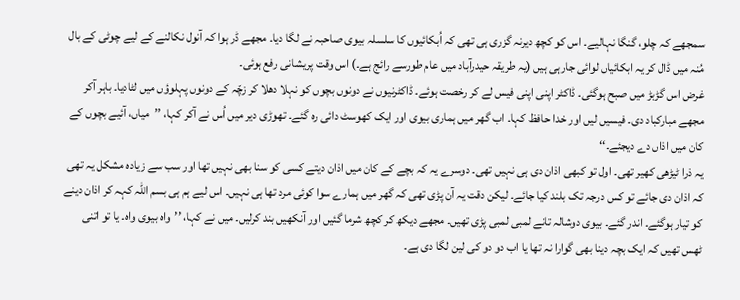سمجھے کہ چلو، گنگا نہالیے۔ اس کو کچھ دیرنہ گزری ہی تھی کہ اُبکائیوں کا سلسلہ بیوی صاحبہ نے لگا دیا۔ مجھے ڈر ہوا کہ آنول نکالنے کے لیے چوٹی کے بال مُنہ میں ڈال کر یہ ابکائیاں لوائی جارہی ہیں (یہ طریقہ حیدرآباد میں عام طورسے رائج ہے۔) اس وقت پریشانی رفع ہوئی۔
غرض اس گڑبڑ میں صبح ہوگئی۔ ڈاکٹر اپنی اپنی فیس لے کر رخصت ہوئے۔ ڈاکٹرنیوں نے دونوں بچوں کو نہلا دھلا کر زچّہ کے دونوں پہلوؤں میں لٹادیا۔ باہر آکر مجھے مبارکباد دی۔ فیسیں لیں اور خدا حافظ کہا۔ اب گھر میں ہماری بیوی اور ایک کھوسٹ دائی رہ گئے۔ تھوڑی دیر میں اُس نے آکر کہا، ’’میاں، آئیے بچوں کے کان میں اذاں دے دیجئے۔‘‘
یہ ذرا ٹیڑھی کھیر تھی۔ اول تو کبھی اذان دی ہی نہیں تھی۔ دوسرے یہ کہ بچے کے کان میں اذان دیتے کسی کو سنا بھی نہیں تھا اور سب سے زیادہ مشکل یہ تھی کہ اذان دی جائے تو کس درجہ تک بلند کیا جائے۔ لیکن دقت یہ آن پڑی تھی کہ گھر میں ہمارے سوا کوئی مرد تھا ہی نہیں۔ اس لیے ہم ہی بسم اللہ کہہ کر اذان دینے کو تیار ہوگئے۔ اندر گئے۔ بیوی دوشالہ تانے لمبی لمبی پڑی تھیں۔ مجھے دیکھ کر کچھ شرما گئیں اور آنکھیں بند کرلیں۔ میں نے کہا، ’’واہ بیوی واہ۔ یا تو اتنی ٹھس تھیں کہ ایک بچہ دینا بھی گوارا نہ تھا یا اب دو دو کی لین لگا دی ہے۔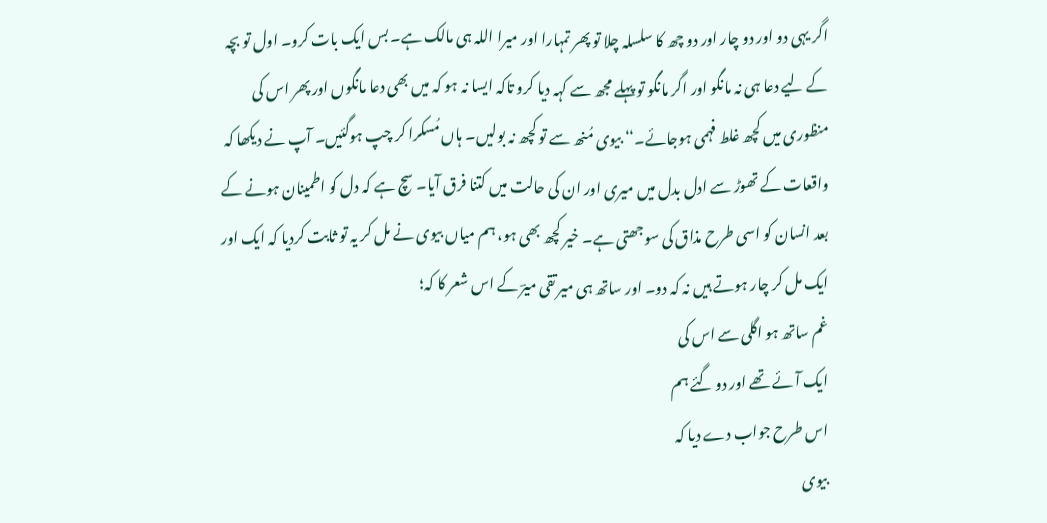اگر یہی دو اور دو چار اور دو چھ کا سلسلہ چلا تو پھر تمہارا اور میرا اللہ ہی مالک ہے۔ بس ایک بات کرو۔ اول تو بچہ کے لیے دعا ہی نہ مانگو اور اگر مانگو تو پہلے مجھ سے کہہ دیا کرو تاکہ ایسا نہ ہو کہ میں بھی دعا مانگوں اور پھر اس کی منظوری میں کچھ غلط فہمی ہوجائے۔‘‘ بیوی مُنھ سے تو کچھ نہ بولیں۔ ہاں مُسکرا کر چپ ہوگئیں۔ آپ نے دیکھا کہ واقعات کے تھوڑ سے ادل بدل میں میری اور ان کی حالت میں کتنا فرق آیا۔ سچ ہے کہ دل کو اطمینان ہونے کے بعد انسان کو اسی طرح مذاق کی سوجھتی ہے۔ خیر کچھ بھی ہو، ہم میاں بیوی نے مل کر یہ تو ثابت کردیا کہ ایک اور ایک مل کر چار ہوتے ہیں نہ کہ دو۔ اور ساتھ ہی میر تقی میرؔ کے اس شعر کا کہ؛
غم ساتھ ہو اگلی سے اس کی
ایک آئے تھے اور دو گئے ہم
اس طرح جواب دے دیا کہ
بیوی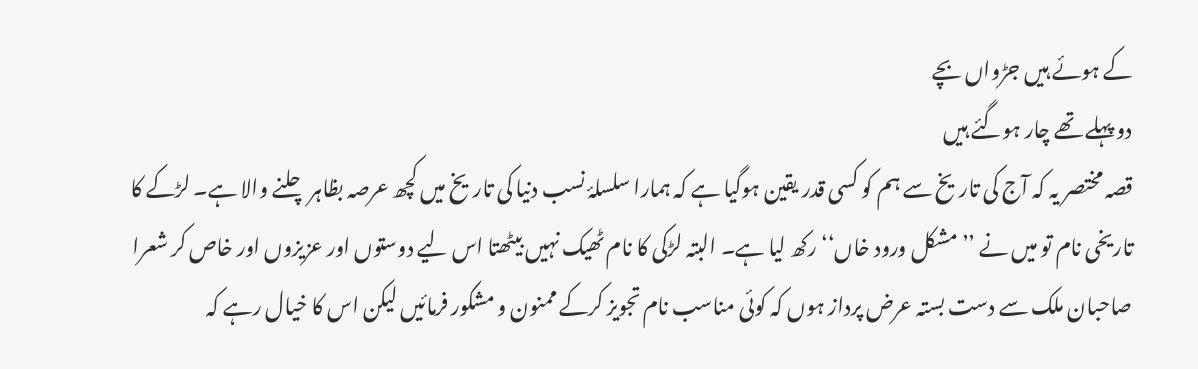کے ہوئے ہیں جڑواں بچے
دو پہلے تھے چار ہوگئے ہیں
قصہ مختصر یہ کہ آج کی تاریخ سے ہم کو کسی قدر یقین ہوگیا ہے کہ ہمارا سلسلۂ نسب دنیا کی تاریخ میں کچھ عرصہ بظاہر چلنے والا ہے۔ لڑکے کا تاریخی نام تو میں نے ’’مشکل ورود خاں‘‘ رکھ لیا ہے۔ البتہ لڑکی کا نام ٹھیک نہیں بیٹھتا اس لیے دوستوں اور عزیزوں اور خاص کر شعرا صاحبان ملک سے دست بستہ عرض پرداز ہوں کہ کوئی مناسب نام تجویز کرکے ممنون و مشکور فرمائیں لیکن اس کا خیال رہے کہ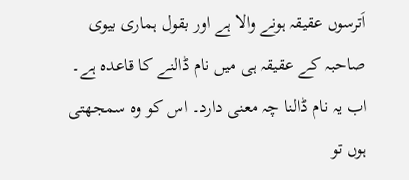اَترسوں عقیقہ ہونے والا ہے اور بقول ہماری بیوی صاحبہ کے عقیقہ ہی میں نام ڈالنے کا قاعدہ ہے۔ اب یہ نام ڈالنا چہ معنی دارد۔ اس کو وہ سمجھتی ہوں تو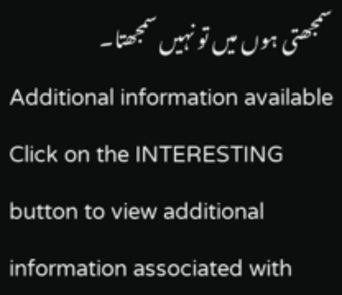سمجھتی ہوں میں تو نہیں سمجھتا۔
Additional information available
Click on the INTERESTING button to view additional information associated with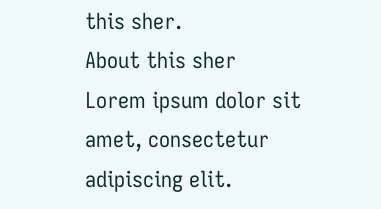this sher.
About this sher
Lorem ipsum dolor sit amet, consectetur adipiscing elit.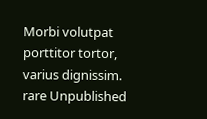Morbi volutpat porttitor tortor, varius dignissim.
rare Unpublished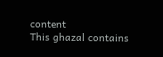content
This ghazal contains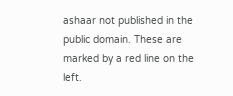ashaar not published in the public domain. These are marked by a red line on the left.